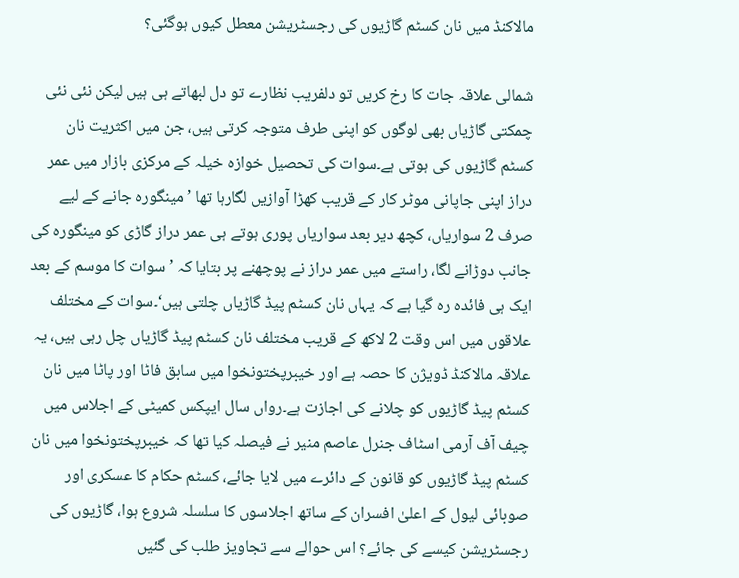مالاکنڈ میں نان کسٹم گاڑیوں کی رجسٹریشن معطل کیوں ہوگئی؟

شمالی علاقہ جات کا رخ کریں تو دلفریب نظارے تو دل لبھاتے ہی ہیں لیکن نئی نئی چمکتی گاڑیاں بھی لوگوں کو اپنی طرف متوجہ کرتی ہیں، جن میں اکثریت نان کسٹم گاڑیوں کی ہوتی ہے۔سوات کی تحصیل خوازہ خیلہ کے مرکزی بازار میں عمر دراز اپنی جاپانی موٹر کار کے قریب کھڑا آوازیں لگارہا تھا ’مینگورہ جانے کے لیے صرف 2 سواریاں، کچھ دیر بعد سواریاں پوری ہوتے ہی عمر دراز گاڑی کو مینگورہ کی جانب دوڑانے لگا، راستے میں عمر دراز نے پوچھنے پر بتایا کہ ’سوات کا موسم کے بعد ایک ہی فائدہ رہ گیا ہے کہ یہاں نان کسٹم پیڈ گاڑیاں چلتی ہیں‘۔سوات کے مختلف علاقوں میں اس وقت 2 لاکھ کے قریب مختلف نان کسٹم پیڈ گاڑیاں چل رہی ہیں، یہ علاقہ مالاکنڈ ڈویژن کا حصہ ہے اور خیبرپختونخوا میں سابق فاٹا اور پاٹا میں نان کسٹم پیڈ گاڑیوں کو چلانے کی اجازت ہے۔رواں سال ایپکس کمیٹی کے اجلاس میں چیف آف آرمی اسٹاف جنرل عاصم منیر نے فیصلہ کیا تھا کہ خیبرپختونخوا میں نان کسٹم پیڈ گاڑیوں کو قانون کے دائرے میں لایا جائے، کسٹم حکام کا عسکری اور صوبائی لیول کے اعلیٰ افسران کے ساتھ اجلاسوں کا سلسلہ شروع ہوا، گاڑیوں کی رجسٹریشن کیسے کی جائے؟ اس حوالے سے تجاویز طلب کی گئیں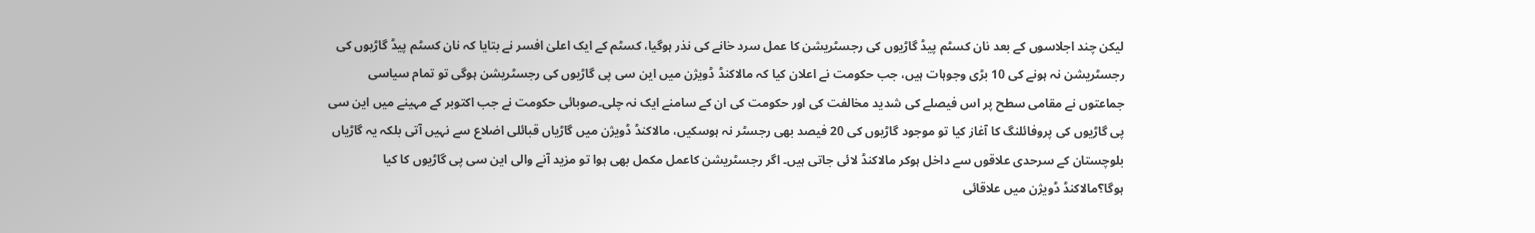لیکن چند اجلاسوں کے بعد نان کسٹم پیڈ گاڑیوں کی رجسٹریشن کا عمل سرد خانے کی نذر ہوگیا، کسٹم کے ایک اعلیٰ افسر نے بتایا کہ نان کسٹم پیڈ گاڑیوں کی رجسٹریشن نہ ہونے کی 10 بڑی وجوہات ہیں، جب حکومت نے اعلان کیا کہ مالاکنڈ ڈویژن میں این سی پی گاڑیوں کی رجسٹریشن ہوگی تو تمام سیاسی جماعتوں نے مقامی سطح پر اس فیصلے کی شدید مخالفت کی اور حکومت کی ان کے سامنے ایک نہ چلی۔صوبائی حکومت نے جب اکتوبر کے مہینے میں این سی پی گاڑیوں کی پروفائلنگ کا آغاز کیا تو موجود گاڑیوں کی 20 فیصد بھی رجسٹر نہ ہوسکیں، مالاکنڈ ڈویژن میں گاڑیاں قبائلی اضلاع سے نہیں آتی بلکہ یہ گاڑیاں بلوچستان کے سرحدی علاقوں سے داخل ہوکر مالاکنڈ لائی جاتی ہیں۔ اگر رجسٹریشن کاعمل مکمل بھی ہوا تو مزید آنے والی این سی پی گاڑیوں کا کیا ہوگا؟مالاکنڈ ڈویژن میں علاقائی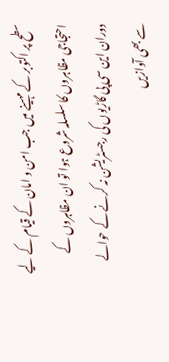سطح پر اکتوبر کے مہینے میں جب امن و امان کے قیام کے لیے احتجاجی مظاہروں کا سلسلہ شروع ہوا تو ان مظاہروں کے دوران این سی پی گاڑیوں کی رجسٹریشن نہ کرنے کے حوالے سے بھی آوازیں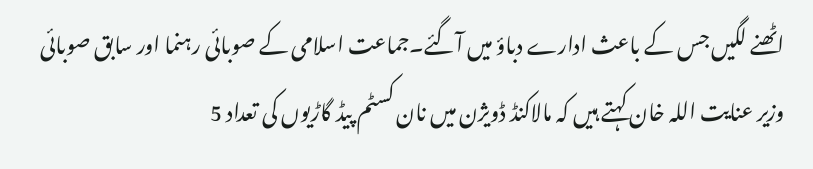اٹھنے لگیں جس کے باعث ادارے دباؤ میں آگئے۔جماعت اسلامی کے صوبائی رہنما اور سابق صوبائی وزیر عنایت اللہ خان کہتے ہیں کہ مالاکنڈ ڈویژن میں نان کسٹم پیڈ گاڑیوں کی تعداد 5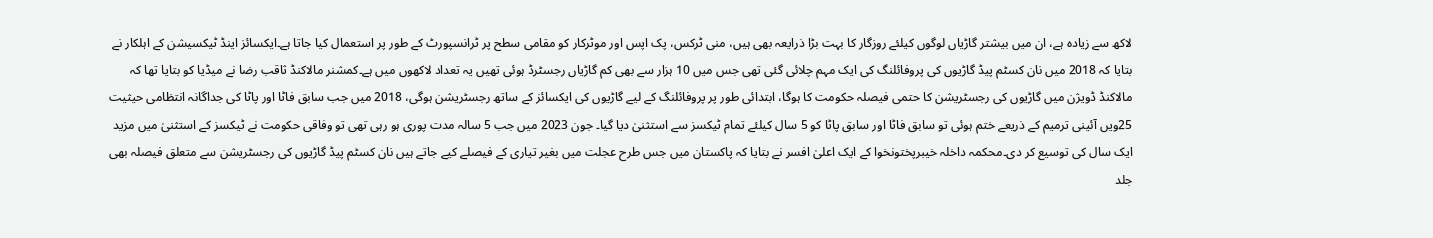لاکھ سے زیادہ ہے، ان میں بیشتر گاڑیاں لوگوں کیلئے روزگار کا بہت بڑا ذرایعہ بھی ہیں، منی ٹرکس، پک اپس اور موٹرکار کو مقامی سطح پر ٹرانسپورٹ کے طور پر استعمال کیا جاتا ہے۔ایکسائز اینڈ ٹیکسیشن کے اہلکار نے بتایا کہ 2018 میں نان کسٹم پیڈ گاڑیوں کی پروفائلنگ کی ایک مہم چلائی گئی تھی جس میں 10 ہزار سے بھی کم گاڑیاں رجسٹرڈ ہوئی تھیں یہ تعداد لاکھوں میں ہے۔کمشنر مالاکنڈ ثاقب رضا نے میڈیا کو بتایا تھا کہ مالاکنڈ ڈویژن میں گاڑیوں کی رجسٹریشن کا حتمی فیصلہ حکومت کا ہوگا، ابتدائی طور پر پروفائلنگ کے لیے گاڑیوں کی ایکسائز کے ساتھ رجسٹریشن ہوگی، 2018 میں جب سابق فاٹا اور پاٹا کی جداگانہ انتظامی حیثیت 25ویں آئینی ترمیم کے ذریعے ختم ہوئی تو سابق فاٹا اور سابق پاٹا کو 5 سال کیلئے تمام ٹیکسز سے استثنیٰ دیا گیا۔ جون 2023 میں جب 5 سالہ مدت پوری ہو رہی تھی تو وفاقی حکومت نے ٹیکسز کے استثنیٰ میں مزید ایک سال کی توسیع کر دی۔محکمہ داخلہ خیبرپختونخوا کے ایک اعلیٰ افسر نے بتایا کہ پاکستان میں جس طرح عجلت میں بغیر تیاری کے فیصلے کیے جاتے ہیں نان کسٹم پیڈ گاڑیوں کی رجسٹریشن سے متعلق فیصلہ بھی جلد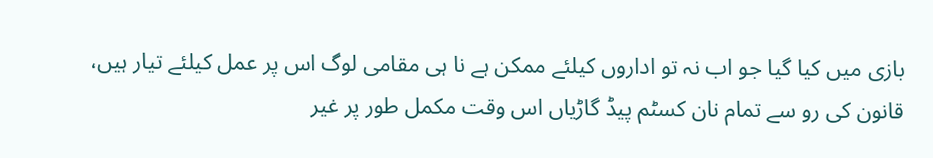بازی میں کیا گیا جو اب نہ تو اداروں کیلئے ممکن ہے نا ہی مقامی لوگ اس پر عمل کیلئے تیار ہیں، قانون کی رو سے تمام نان کسٹم پیڈ گاڑیاں اس وقت مکمل طور پر غیر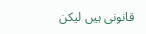قانونی ہیں لیکن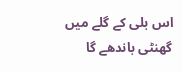اس بلی کے گلے میں گھنٹی باندھے گا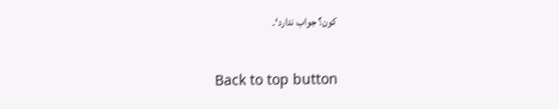کون؟ جواب ندارد‘۔

Back to top button